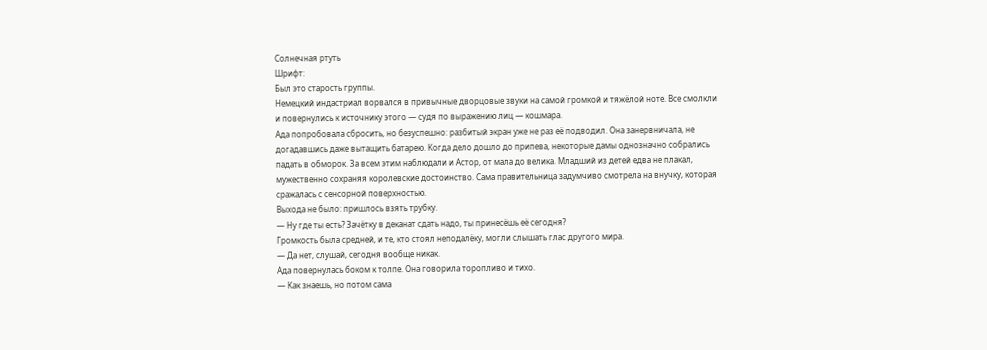Солнечная ртуть
Шрифт:
Был это старость группы.
Немецкий индастриал ворвался в привычные дворцовые звуки на самой громкой и тяжёлой ноте. Все смолкли и повернулись к источнику этого — судя по выражению лиц — кошмара.
Ада попробовала сбросить, но безуспешно: разбитый экран уже не раз её подводил. Она занервничала, не догадавшись даже вытащить батарею. Когда дело дошло до припева, некоторые дамы однозначно собрались падать в обморок. За всем этим наблюдали и Астор, от мала до велика. Младший из детей едва не плакал, мужественно сохраняя королевские достоинство. Сама правительница задумчиво смотрела на внучку, которая сражалась с сенсорной поверхностью.
Выхода не было: пришлось взять трубку.
— Ну где ты есть? Зачётку в деканат сдать надо, ты принесёшь её сегодня?
Громкость была средней, и те, кто стоял неподалёку, могли слышать глас другого мира.
— Да нет, слушай, сегодня вообще никак.
Ада повернулась боком к толпе. Она говорила торопливо и тихо.
— Как знаешь, но потом сама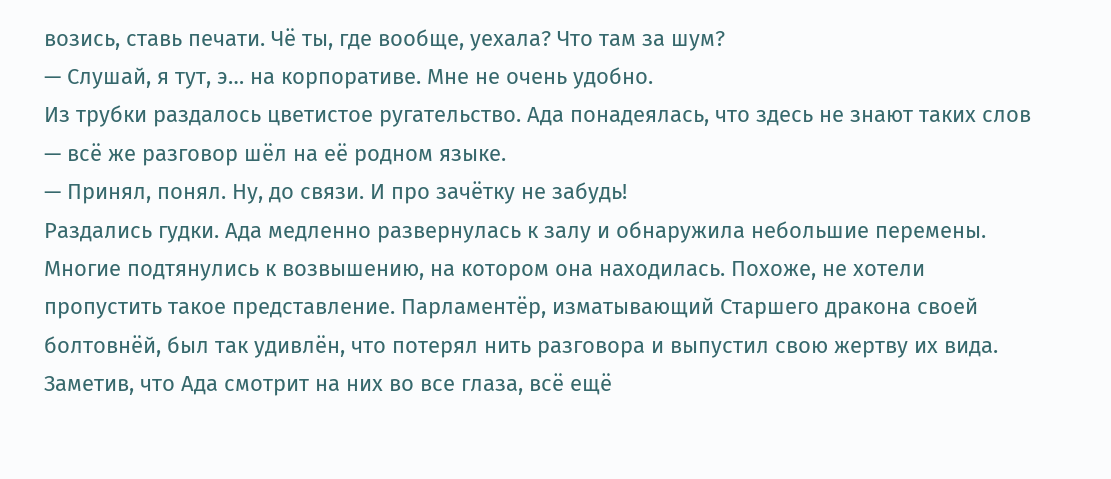возись, ставь печати. Чё ты, где вообще, уехала? Что там за шум?
— Слушай, я тут, э… на корпоративе. Мне не очень удобно.
Из трубки раздалось цветистое ругательство. Ада понадеялась, что здесь не знают таких слов — всё же разговор шёл на её родном языке.
— Принял, понял. Ну, до связи. И про зачётку не забудь!
Раздались гудки. Ада медленно развернулась к залу и обнаружила небольшие перемены. Многие подтянулись к возвышению, на котором она находилась. Похоже, не хотели пропустить такое представление. Парламентёр, изматывающий Старшего дракона своей болтовнёй, был так удивлён, что потерял нить разговора и выпустил свою жертву их вида. Заметив, что Ада смотрит на них во все глаза, всё ещё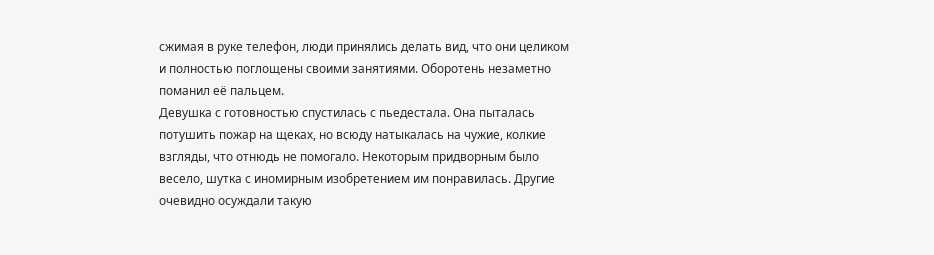сжимая в руке телефон, люди принялись делать вид, что они целиком и полностью поглощены своими занятиями. Оборотень незаметно поманил её пальцем.
Девушка с готовностью спустилась с пьедестала. Она пыталась потушить пожар на щеках, но всюду натыкалась на чужие, колкие взгляды, что отнюдь не помогало. Некоторым придворным было весело, шутка с иномирным изобретением им понравилась. Другие очевидно осуждали такую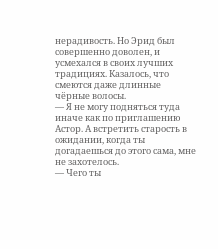нерадивость. Но Эрид был совершенно доволен, и усмехался в своих лучших традициях. Казалось, что смеются даже длинные чёрные волосы.
— Я не могу подняться туда иначе как по приглашению Астор. А встретить старость в ожидании, когда ты догадаешься до этого сама, мне не захотелось.
— Чего ты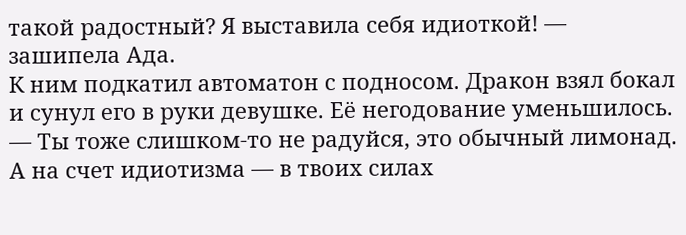такой радостный? Я выставила себя идиоткой! — зашипела Ада.
К ним подкатил автоматон с подносом. Дракон взял бокал и сунул его в руки девушке. Её негодование уменьшилось.
— Ты тоже слишком-то не радуйся, это обычный лимонад. А на счет идиотизма — в твоих силах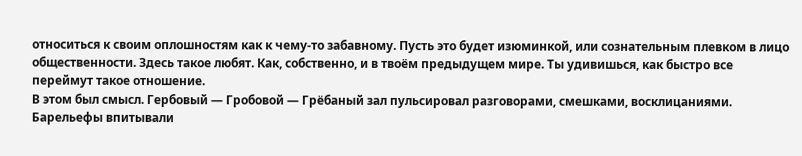относиться к своим оплошностям как к чему-то забавному. Пусть это будет изюминкой, или сознательным плевком в лицо общественности. Здесь такое любят. Как, собственно, и в твоём предыдущем мире. Ты удивишься, как быстро все переймут такое отношение.
В этом был смысл. Гербовый — Гробовой — Грёбаный зал пульсировал разговорами, смешками, восклицаниями. Барельефы впитывали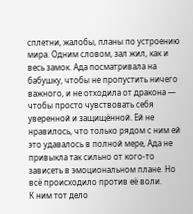сплетни, жалобы, планы по устроению мира. Одним словом, зал жил, как и весь замок. Ада посматривала на бабушку, чтобы не пропустить ничего важного, и не отходила от дракона — чтобы просто чувствовать себя уверенной и защищённой. Ей не нравилось, что только рядом с ним ей это удавалось в полной мере, Ада не привыкла так сильно от кого-то зависеть в эмоциональном плане. Но всё происходило против её воли.
К ним тот дело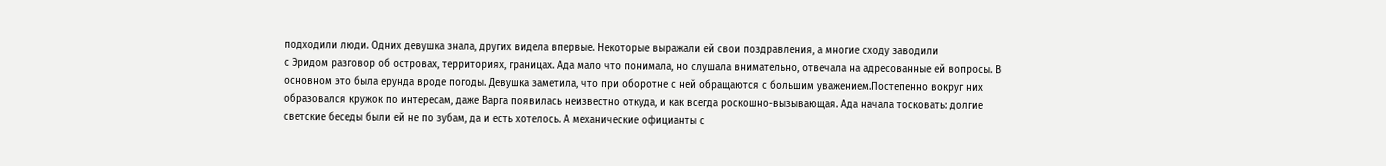подходили люди. Одних девушка знала, других видела впервые. Некоторые выражали ей свои поздравления, а многие сходу заводили
с Эридом разговор об островах, территориях, границах. Ада мало что понимала, но слушала внимательно, отвечала на адресованные ей вопросы. В основном это была ерунда вроде погоды. Девушка заметила, что при оборотне с ней обращаются с большим уважением.Постепенно вокруг них образовался кружок по интересам, даже Варга появилась неизвестно откуда, и как всегда роскошно-вызывающая. Ада начала тосковать: долгие светские беседы были ей не по зубам, да и есть хотелось. А механические официанты с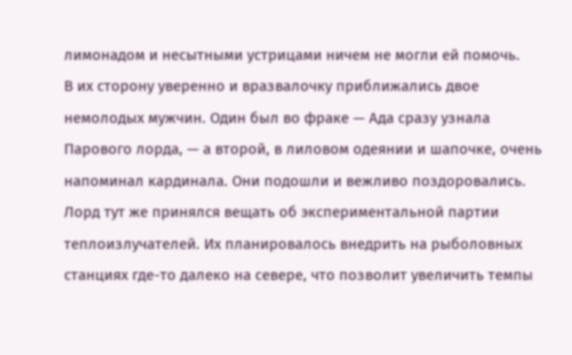лимонадом и несытными устрицами ничем не могли ей помочь.
В их сторону уверенно и вразвалочку приближались двое немолодых мужчин. Один был во фраке — Ада сразу узнала Парового лорда, — а второй, в лиловом одеянии и шапочке, очень напоминал кардинала. Они подошли и вежливо поздоровались. Лорд тут же принялся вещать об экспериментальной партии теплоизлучателей. Их планировалось внедрить на рыболовных станциях где-то далеко на севере, что позволит увеличить темпы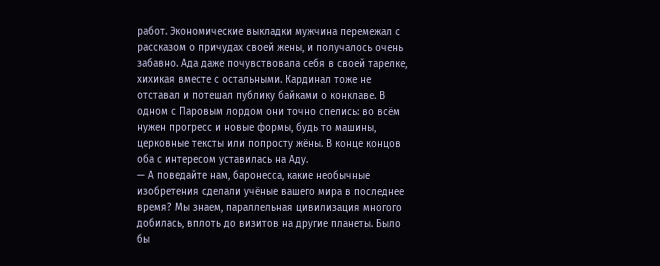работ. Экономические выкладки мужчина перемежал с рассказом о причудах своей жены, и получалось очень забавно. Ада даже почувствовала себя в своей тарелке, хихикая вместе с остальными. Кардинал тоже не отставал и потешал публику байками о конклаве. В одном с Паровым лордом они точно спелись: во всём нужен прогресс и новые формы, будь то машины, церковные тексты или попросту жёны. В конце концов оба с интересом уставилась на Аду.
— А поведайте нам, баронесса, какие необычные изобретения сделали учёные вашего мира в последнее время? Мы знаем, параллельная цивилизация многого добилась, вплоть до визитов на другие планеты. Было бы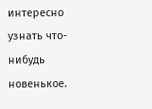интересно узнать что-нибудь новенькое.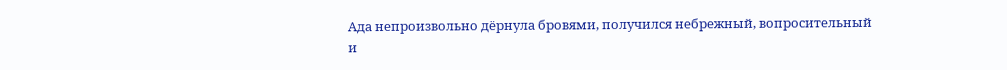Ада непроизвольно дёрнула бровями, получился небрежный, вопросительный и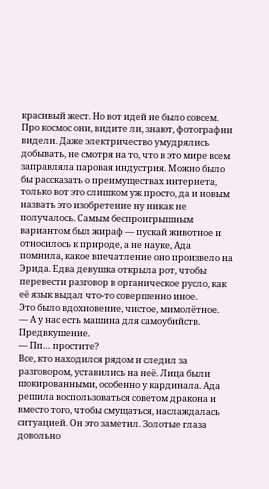красивый жест. Но вот идей не было совсем. Про космос они, видите ли, знают, фотографии видели. Даже электричество умудрялись добывать, не смотря на то, что в это мире всем заправляла паровая индустрия. Можно было бы рассказать о преимуществах интернета, только вот это слишком уж просто, да и новым назвать это изобретение ну никак не получалось. Самым беспроигрышным вариантом был жираф — пускай животное и относилось к природе, а не науке, Ада помнила, какое впечатление оно произвело на Эрида. Едва девушка открыла рот, чтобы перевести разговор в органическое русло, как её язык выдал что-то совершенно иное.
Это было вдохновение, чистое, мимолётное.
— А у нас есть машина для самоубийств.
Предвкушение.
— Пп… простите?
Все, кто находился рядом и следил за разговором, уставились на неё. Лица были шокированными, особенно у кардинала. Ада решила воспользоваться советом дракона и вместо того, чтобы смущаться, наслаждалась ситуацией. Он это заметил. Золотые глаза довольно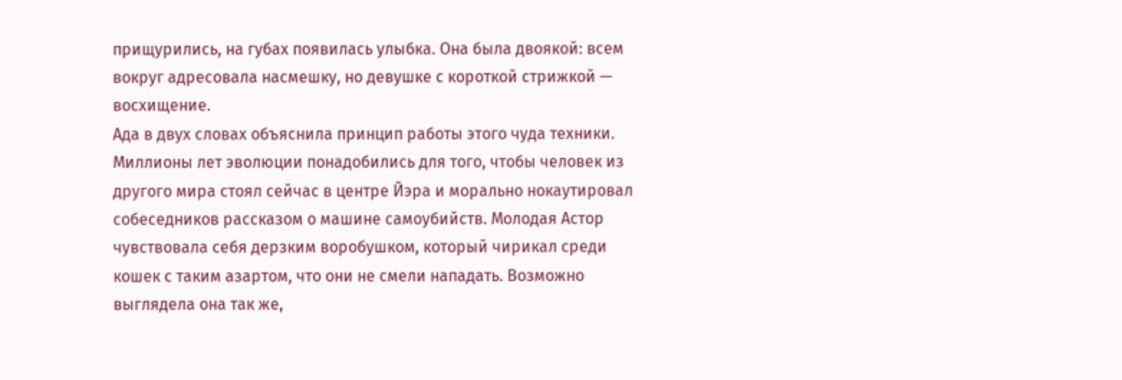прищурились, на губах появилась улыбка. Она была двоякой: всем вокруг адресовала насмешку, но девушке с короткой стрижкой — восхищение.
Ада в двух словах объяснила принцип работы этого чуда техники. Миллионы лет эволюции понадобились для того, чтобы человек из другого мира стоял сейчас в центре Йэра и морально нокаутировал собеседников рассказом о машине самоубийств. Молодая Астор чувствовала себя дерзким воробушком, который чирикал среди кошек с таким азартом, что они не смели нападать. Возможно выглядела она так же,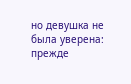но девушка не была уверена: прежде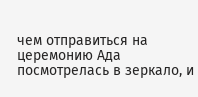чем отправиться на церемонию Ада посмотрелась в зеркало, и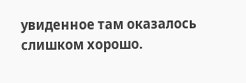увиденное там оказалось слишком хорошо.